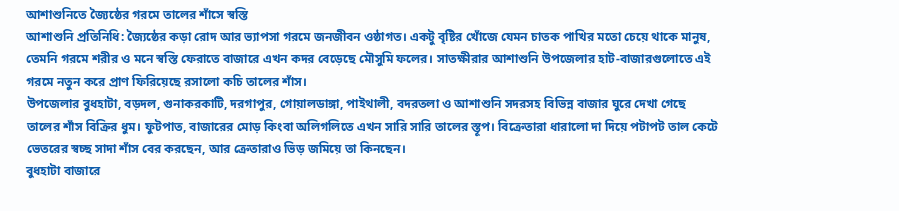আশাশুনিতে জ্যৈষ্ঠের গরমে তালের শাঁসে স্বস্তি
আশাশুনি প্রতিনিধি: জ্যৈষ্ঠের কড়া রোদ আর ভ্যাপসা গরমে জনজীবন ওষ্ঠাগত। একটু বৃষ্টির খোঁজে যেমন চাতক পাখির মতো চেয়ে থাকে মানুষ, তেমনি গরমে শরীর ও মনে স্বস্তি ফেরাতে বাজারে এখন কদর বেড়েছে মৌসুমি ফলের। সাতক্ষীরার আশাশুনি উপজেলার হাট-বাজারগুলোতে এই গরমে নতুন করে প্রাণ ফিরিয়েছে রসালো কচি তালের শাঁস।
উপজেলার বুধহাটা, বড়দল, গুনাকরকাটি, দরগাপুর, গোয়ালডাঙ্গা, পাইথালী, বদরতলা ও আশাশুনি সদরসহ বিভিন্ন বাজার ঘুরে দেখা গেছে তালের শাঁস বিক্রির ধুম। ফুটপাত, বাজারের মোড় কিংবা অলিগলিতে এখন সারি সারি তালের স্তূপ। বিক্রেতারা ধারালো দা দিয়ে পটাপট তাল কেটে ভেতরের স্বচ্ছ সাদা শাঁস বের করছেন, আর ক্রেতারাও ভিড় জমিয়ে তা কিনছেন।
বুধহাটা বাজারে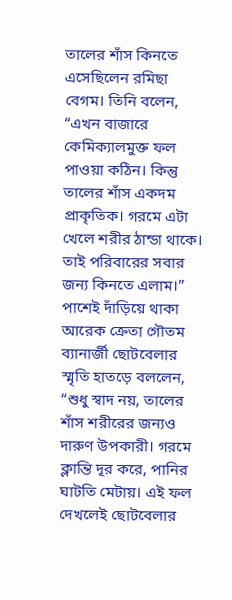তালের শাঁস কিনতে এসেছিলেন রমিছা বেগম। তিনি বলেন, “এখন বাজারে কেমিক্যালমুক্ত ফল পাওয়া কঠিন। কিন্তু তালের শাঁস একদম প্রাকৃতিক। গরমে এটা খেলে শরীর ঠান্ডা থাকে। তাই পরিবারের সবার জন্য কিনতে এলাম।”
পাশেই দাঁড়িয়ে থাকা আরেক ক্রেতা গৌতম ব্যানার্জী ছোটবেলার স্মৃতি হাতড়ে বললেন, “শুধু স্বাদ নয়, তালের শাঁস শরীরের জন্যও দারুণ উপকারী। গরমে ক্লান্তি দূর করে, পানির ঘাটতি মেটায়। এই ফল দেখলেই ছোটবেলার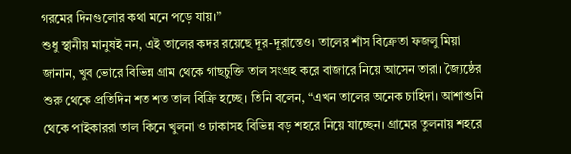গরমের দিনগুলোর কথা মনে পড়ে যায়।”
শুধু স্থানীয় মানুষই নন, এই তালের কদর রয়েছে দূর-দূরান্তেও। তালের শাঁস বিক্রেতা ফজলু মিয়া জানান, খুব ভোরে বিভিন্ন গ্রাম থেকে গাছচুক্তি তাল সংগ্রহ করে বাজারে নিয়ে আসেন তারা। জ্যৈষ্ঠের শুরু থেকে প্রতিদিন শত শত তাল বিক্রি হচ্ছে। তিনি বলেন, “এখন তালের অনেক চাহিদা। আশাশুনি থেকে পাইকাররা তাল কিনে খুলনা ও ঢাকাসহ বিভিন্ন বড় শহরে নিয়ে যাচ্ছেন। গ্রামের তুলনায় শহরে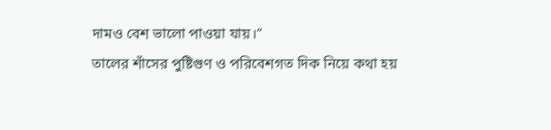দামও বেশ ভালো পাওয়া যায়।”
তালের শাঁসের পুষ্টিগুণ ও পরিবেশগত দিক নিয়ে কথা হয়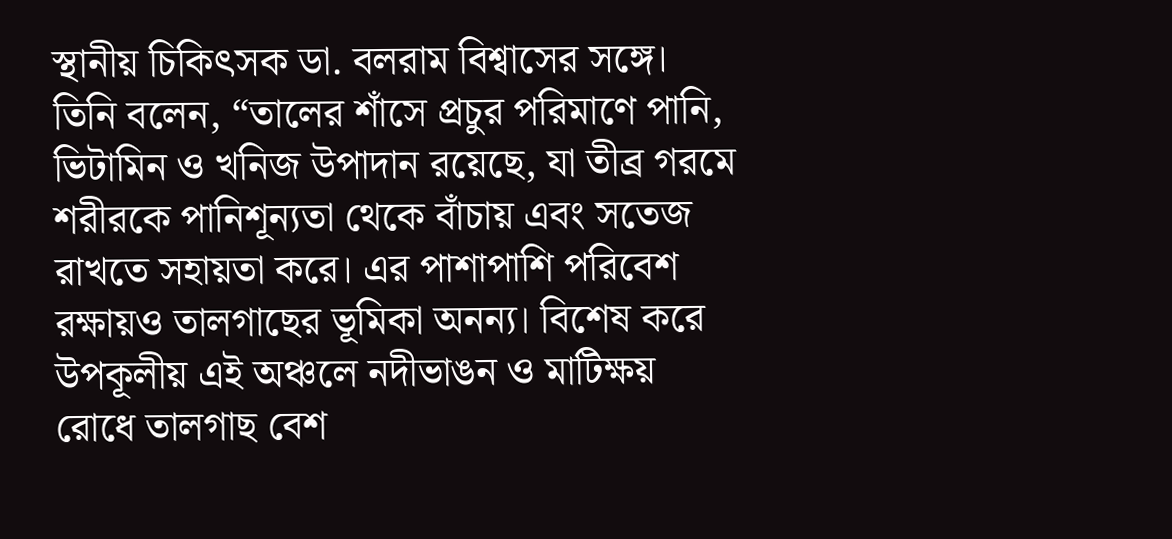স্থানীয় চিকিৎসক ডা. বলরাম বিশ্বাসের সঙ্গে। তিনি বলেন, “তালের শাঁসে প্রচুর পরিমাণে পানি, ভিটামিন ও খনিজ উপাদান রয়েছে, যা তীব্র গরমে শরীরকে পানিশূন্যতা থেকে বাঁচায় এবং সতেজ রাখতে সহায়তা করে। এর পাশাপাশি পরিবেশ রক্ষায়ও তালগাছের ভূমিকা অনন্য। বিশেষ করে উপকূলীয় এই অঞ্চলে নদীভাঙন ও মাটিক্ষয় রোধে তালগাছ বেশ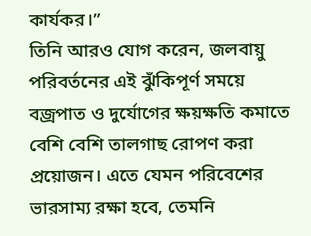কার্যকর।”
তিনি আরও যোগ করেন, জলবায়ু পরিবর্তনের এই ঝুঁকিপূর্ণ সময়ে বজ্রপাত ও দুর্যোগের ক্ষয়ক্ষতি কমাতে বেশি বেশি তালগাছ রোপণ করা প্রয়োজন। এতে যেমন পরিবেশের ভারসাম্য রক্ষা হবে, তেমনি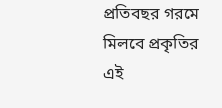প্রতিবছর গরমে মিলবে প্রকৃতির এই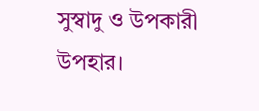সুস্বাদু ও উপকারী উপহার।